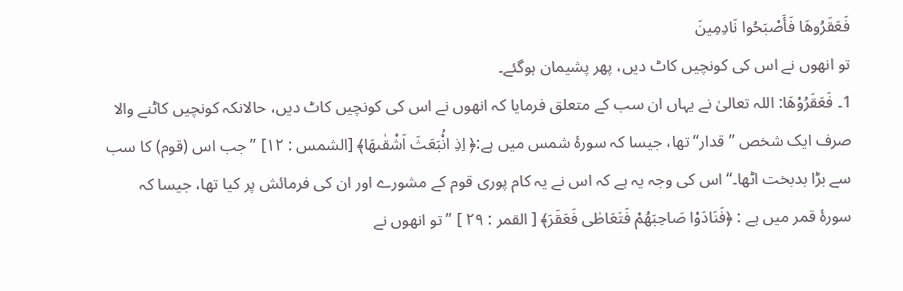فَعَقَرُوهَا فَأَصْبَحُوا نَادِمِينَ
تو انھوں نے اس کی کونچیں کاٹ دیں، پھر پشیمان ہوگئے۔
1۔ فَعَقَرُوْهَا: اللہ تعالیٰ نے یہاں ان سب کے متعلق فرمایا کہ انھوں نے اس کی کونچیں کاٹ دیں، حالانکہ کونچیں کاٹنے والا صرف ایک شخص ’’قدار‘‘تھا، جیسا کہ سورۂ شمس میں ہے:﴿ اِذِ انْۢبَعَثَ اَشْقٰىهَا﴾ [الشمس : ۱۲] ’’جب اس (قوم) کا سب سے بڑا بدبخت اٹھا۔‘‘ اس کی وجہ یہ ہے کہ اس نے یہ کام پوری قوم کے مشورے اور ان کی فرمائش پر کیا تھا، جیسا کہ سورۂ قمر میں ہے : ﴿فَنَادَوْا صَاحِبَهُمْ فَتَعَاطٰى فَعَقَرَ﴾ [ القمر : ۲۹ ] ’’تو انھوں نے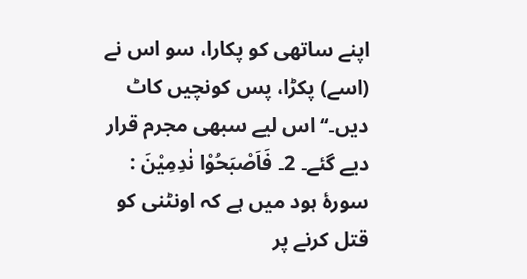اپنے ساتھی کو پکارا، سو اس نے (اسے) پکڑا، پس کونچیں کاٹ دیں۔‘‘ اس لیے سبھی مجرم قرار دیے گئے۔ 2۔ فَاَصْبَحُوْا نٰدِمِيْنَ : سورۂ ہود میں ہے کہ اونٹنی کو قتل کرنے پر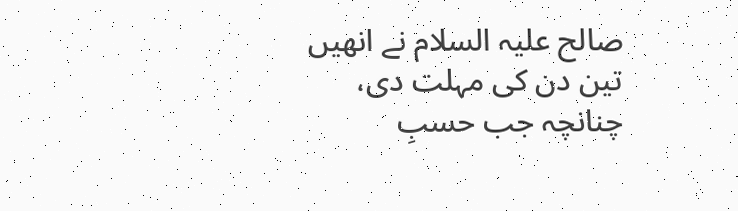صالح علیہ السلام نے انھیں تین دن کی مہلت دی، چنانچہ جب حسبِ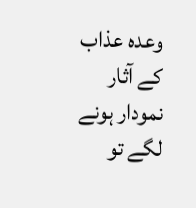وعدہ عذاب کے آثار نمودار ہونے لگے تو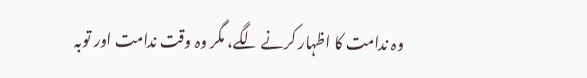وہ ندامت کا اظہار کرنے لگے، مگر وہ وقت ندامت اور توبہ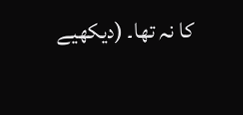کا نہ تھا۔ (دیکھیے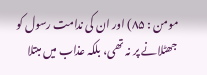مومن : ۸۵) اور ان کی ندامت رسول کو جھٹلانے پر نہ تھی، بلکہ عذاب میں مبتلا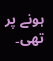ہونے پر تھی۔